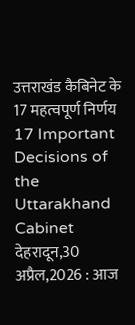उत्तराखंड कैबिनेट के 17 महत्वपूर्ण निर्णय
17 Important Decisions of the Uttarakhand Cabinet
देहरादून,30 अप्रैल,2026 : आज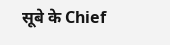सूबे के Chief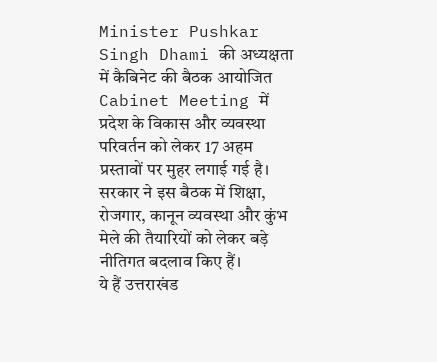Minister Pushkar Singh Dhami की अध्यक्षता में कैबिनेट की बैठक आयोजित
Cabinet Meeting में प्रदेश के विकास और व्यवस्था परिवर्तन को लेकर 17 अहम प्रस्तावों पर मुहर लगाई गई है।
सरकार ने इस बैठक में शिक्षा, रोजगार, कानून व्यवस्था और कुंभ मेले की तैयारियों को लेकर बड़े नीतिगत बदलाव किए हैं।
ये हैं उत्तराखंड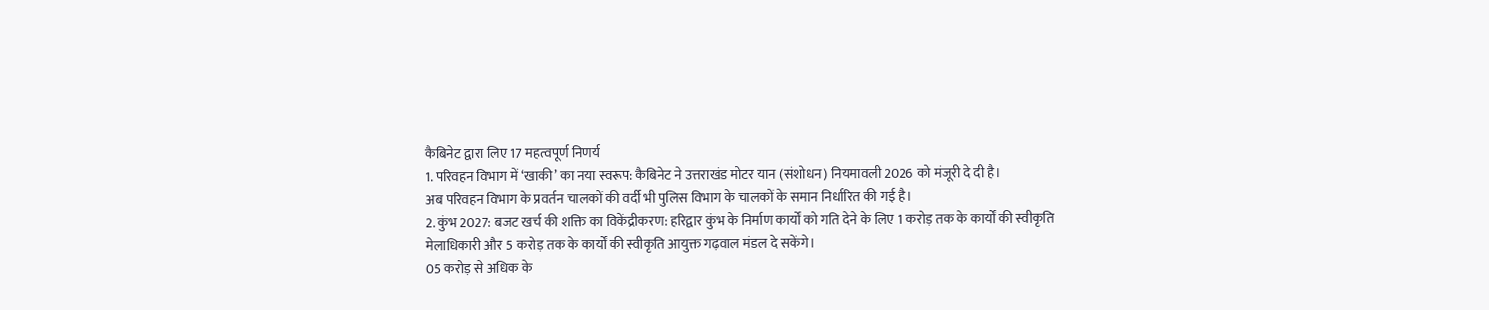कैबिनेट द्वारा लिए 17 महत्वपूर्ण निणर्य
1. परिवहन विभाग में ‘खाकी’ का नया स्वरूप: कैबिनेट ने उत्तराखंड मोटर यान (संशोधन) नियमावली 2026 को मंजूरी दे दी है।
अब परिवहन विभाग के प्रवर्तन चालकों की वर्दी भी पुलिस विभाग के चालकों के समान निर्धारित की गई है।
2. कुंभ 2027: बजट खर्च की शक्ति का विकेंद्रीकरण: हरिद्वार कुंभ के निर्माण कार्यों को गति देने के लिए 1 करोड़ तक के कार्यों की स्वीकृति मेलाधिकारी और 5 करोड़ तक के कार्यों की स्वीकृति आयुक्त गढ़वाल मंडल दे सकेंगे।
05 करोड़ से अधिक के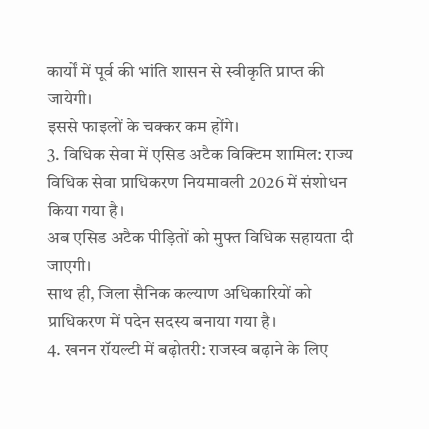कार्यों में पूर्व की भांति शासन से स्वीकृति प्राप्त की जायेगी।
इससे फाइलों के चक्कर कम होंगे।
3. विधिक सेवा में एसिड अटैक विक्टिम शामिल: राज्य विधिक सेवा प्राधिकरण नियमावली 2026 में संशोधन किया गया है।
अब एसिड अटैक पीड़ितों को मुफ्त विधिक सहायता दी जाएगी।
साथ ही, जिला सैनिक कल्याण अधिकारियों को प्राधिकरण में पदेन सदस्य बनाया गया है।
4. खनन रॉयल्टी में बढ़ोतरी: राजस्व बढ़ाने के लिए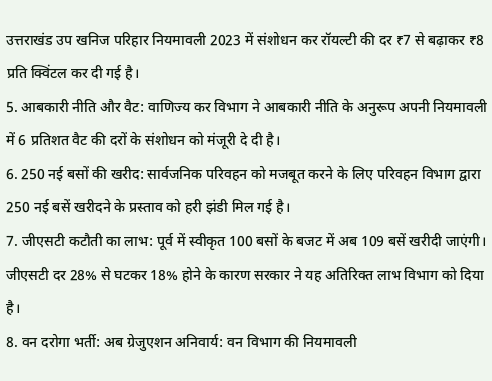उत्तराखंड उप खनिज परिहार नियमावली 2023 में संशोधन कर रॉयल्टी की दर ₹7 से बढ़ाकर ₹8 प्रति क्विंटल कर दी गई है।
5. आबकारी नीति और वैट: वाणिज्य कर विभाग ने आबकारी नीति के अनुरूप अपनी नियमावली में 6 प्रतिशत वैट की दरों के संशोधन को मंजूरी दे दी है।
6. 250 नई बसों की खरीद: सार्वजनिक परिवहन को मजबूत करने के लिए परिवहन विभाग द्वारा 250 नई बसें खरीदने के प्रस्ताव को हरी झंडी मिल गई है।
7. जीएसटी कटौती का लाभ: पूर्व में स्वीकृत 100 बसों के बजट में अब 109 बसें खरीदी जाएंगी।
जीएसटी दर 28% से घटकर 18% होने के कारण सरकार ने यह अतिरिक्त लाभ विभाग को दिया है।
8. वन दरोगा भर्ती: अब ग्रेजुएशन अनिवार्य: वन विभाग की नियमावली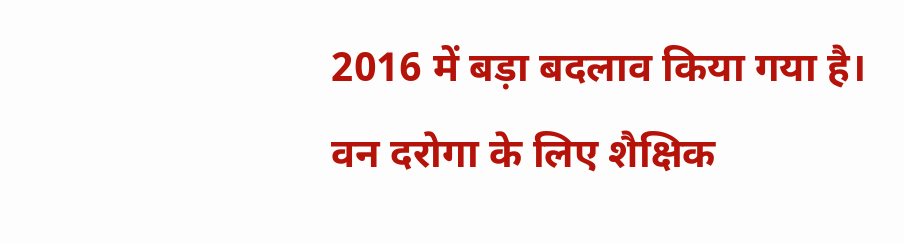2016 में बड़ा बदलाव किया गया है।
वन दरोगा के लिए शैक्षिक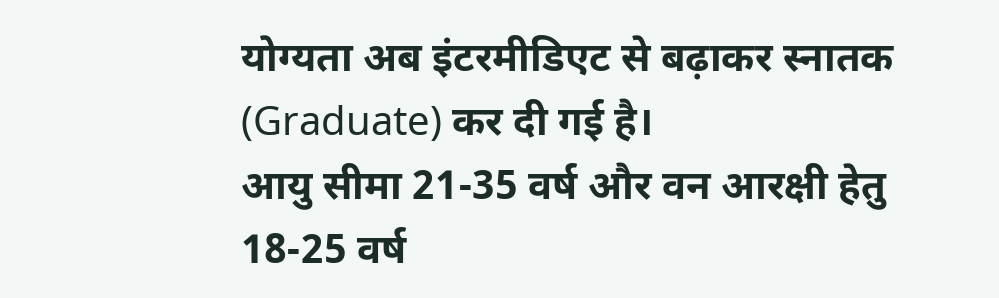योग्यता अब इंटरमीडिएट से बढ़ाकर स्नातक (Graduate) कर दी गई है।
आयु सीमा 21-35 वर्ष और वन आरक्षी हेतु 18-25 वर्ष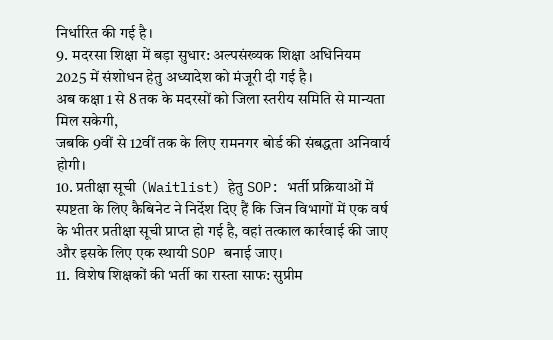निर्धारित की गई है।
9. मदरसा शिक्षा में बड़ा सुधार: अल्पसंख्यक शिक्षा अधिनियम 2025 में संशोधन हेतु अध्यादेश को मंजूरी दी गई है।
अब कक्षा 1 से 8 तक के मदरसों को जिला स्तरीय समिति से मान्यता मिल सकेगी,
जबकि 9वीं से 12वीं तक के लिए रामनगर बोर्ड की संबद्धता अनिवार्य होगी।
10. प्रतीक्षा सूची (Waitlist) हेतु SOP: भर्ती प्रक्रियाओं में स्पष्टता के लिए कैबिनेट ने निर्देश दिए हैं कि जिन विभागों में एक वर्ष के भीतर प्रतीक्षा सूची प्राप्त हो गई है, वहां तत्काल कार्रवाई की जाए और इसके लिए एक स्थायी SOP बनाई जाए।
11. विशेष शिक्षकों की भर्ती का रास्ता साफ: सुप्रीम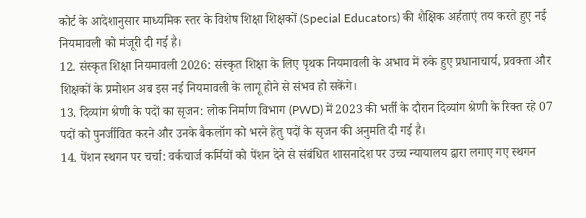कोर्ट के आदेशानुसार माध्यमिक स्तर के विशेष शिक्षा शिक्षकों (Special Educators) की शैक्षिक अर्हताएं तय करते हुए नई नियमावली को मंजूरी दी गई है।
12. संस्कृत शिक्षा नियमावली 2026: संस्कृत शिक्षा के लिए पृथक नियमावली के अभाव में रुके हुए प्रधानाचार्य, प्रवक्ता और शिक्षकों के प्रमोशन अब इस नई नियमावली के लागू होने से संभव हो सकेंगे।
13. दिव्यांग श्रेणी के पदों का सृजन: लोक निर्माण विभाग (PWD) में 2023 की भर्ती के दौरान दिव्यांग श्रेणी के रिक्त रहे 07 पदों को पुनर्जीवित करने और उनके बैकलॉग को भरने हेतु पदों के सृजन की अनुमति दी गई है।
14. पेंशन स्थगन पर चर्चा: वर्कचार्ज कर्मियों को पेंशन देने से संबंधित शासनादेश पर उच्च न्यायालय द्वारा लगाए गए स्थगन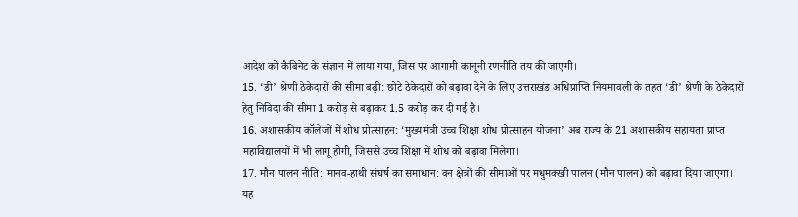आदेश को कैबिनेट के संज्ञान में लाया गया, जिस पर आगामी कानूनी रणनीति तय की जाएगी।
15. ‘डी’ श्रेणी ठेकेदारों की सीमा बढ़ी: छोटे ठेकेदारों को बढ़ावा देने के लिए उत्तराखंड अधिप्राप्ति नियमावली के तहत ‘डी’ श्रेणी के ठेकेदारों हेतु निविदा की सीमा 1 करोड़ से बढ़ाकर 1.5 करोड़ कर दी गई है।
16. अशासकीय कॉलेजों में शोध प्रोत्साहन: ‘मुख्यमंत्री उच्च शिक्षा शोध प्रोत्साहन योजना’ अब राज्य के 21 अशासकीय सहायता प्राप्त महाविद्यालयों में भी लागू होगी, जिससे उच्च शिक्षा में शोध को बढ़ावा मिलेगा।
17. मौन पालन नीति: मानव-हाथी संघर्ष का समाधान: वन क्षेत्रों की सीमाओं पर मधुमक्खी पालन (मौन पालन) को बढ़ावा दिया जाएगा।
यह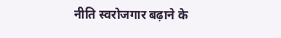नीति स्वरोजगार बढ़ाने के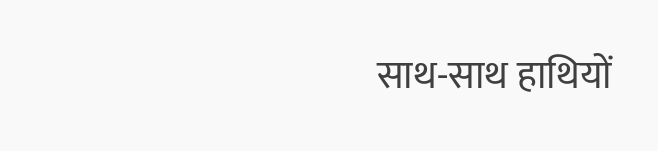साथ-साथ हाथियों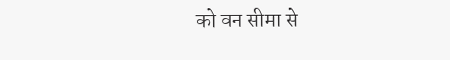को वन सीमा से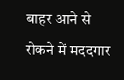बाहर आने से रोकने में मददगार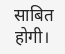साबित होगी।